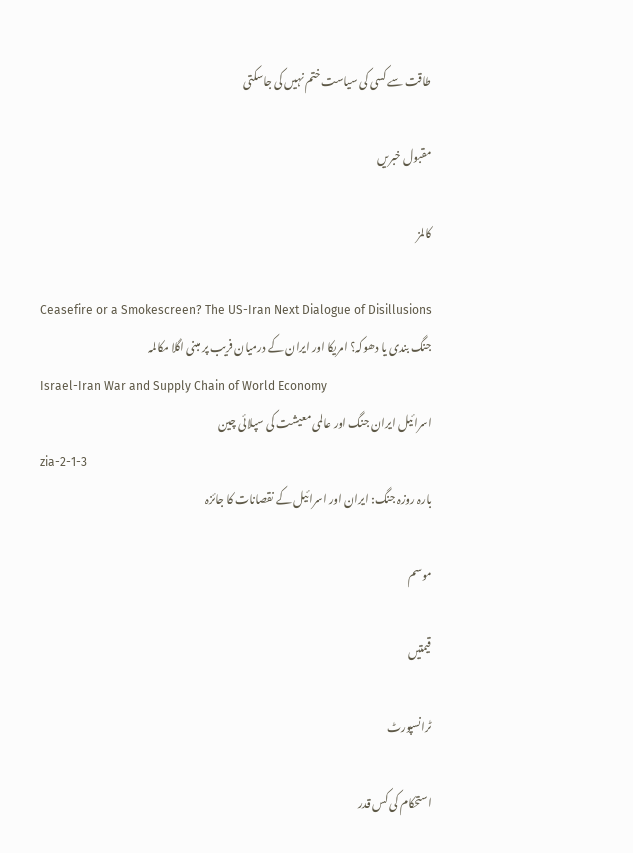طاقت سے کسی کی سیاست ختم نہیں کی جاسکتی

مقبول خبریں

کالمز

Ceasefire or a Smokescreen? The US-Iran Next Dialogue of Disillusions
جنگ بندی یا دھوکہ؟ امریکا اور ایران کے درمیان فریب پر مبنی اگلا مکالمہ
Israel-Iran War and Supply Chain of World Economy
اسرائیل ایران جنگ اور عالمی معیشت کی سپلائی چین
zia-2-1-3
بارہ روزہ جنگ: ایران اور اسرائیل کے نقصانات کا جائزہ

موسم

قیمتیں

ٹرانسپورٹ

استحکام کی کس قدر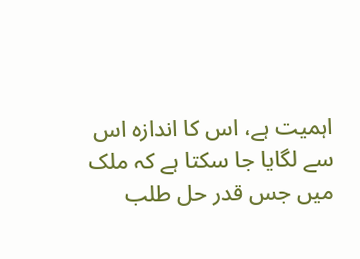اہمیت ہے، اس کا اندازہ اس سے لگایا جا سکتا ہے کہ ملک میں جس قدر حل طلب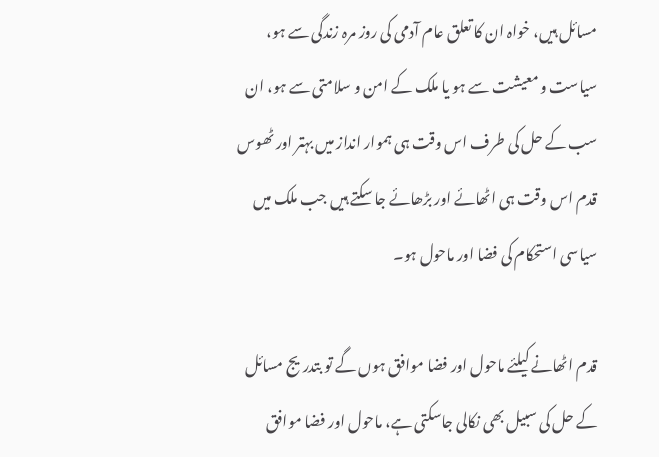مسائل ہیں، خواہ ان کا تعلق عام آدمی کی روز مرہ زندگی سے ہو، سیاست و معیشت سے ہو یا ملک کے امن و سلامتی سے ہو، ان سب کے حل کی طرف اس وقت ہی ہموار انداز میں بہتر اور ٹھوس قدم اس وقت ہی اٹھائے اور بڑھائے جا سکتے ہیں جب ملک میں سیاسی استحکام کی فضا اور ماحول ہو۔

قدم اٹھانے کیلئے ماحول اور فضا موافق ہوں گے تو بتدریج مسائل کے حل کی سبیل بھی نکالی جاسکتی ہے، ماحول اور فضا موافق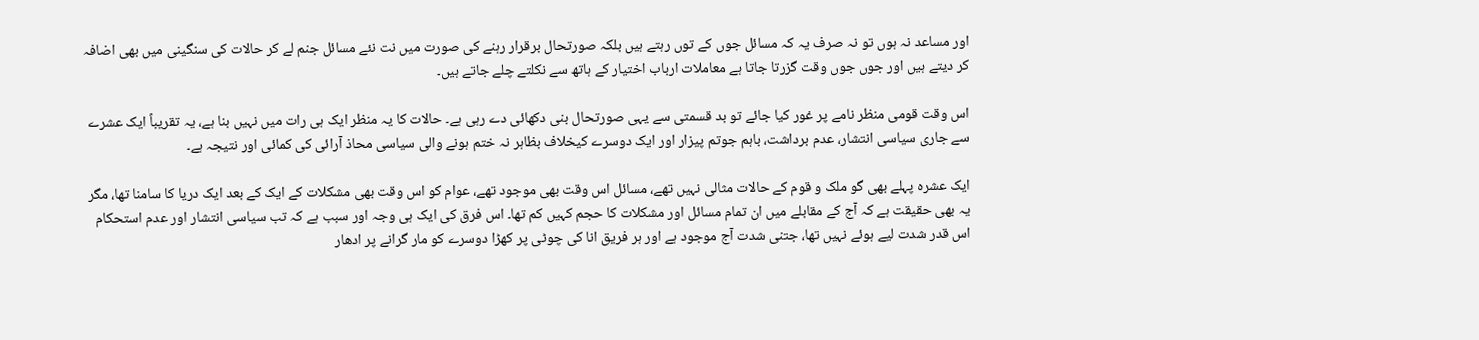اور مساعد نہ ہوں تو نہ صرف یہ کہ مسائل جوں کے توں رہتے ہیں بلکہ صورتحال برقرار رہنے کی صورت میں نت نئے مسائل جنم لے کر حالات کی سنگینی میں بھی اضافہ کر دیتے ہیں اور جوں جوں وقت گزرتا جاتا ہے معاملات ارباب اختیار کے ہاتھ سے نکلتے چلے جاتے ہیں۔

اس وقت قومی منظر نامے پر غور کیا جائے تو بد قسمتی سے یہی صورتحال بنی دکھائی دے رہی ہے۔ حالات کا یہ منظر ایک ہی رات میں نہیں بنا ہے، یہ تقریباً ایک عشرے سے جاری سیاسی انتشار، عدم برداشت، باہم جوتم پیزار اور ایک دوسرے کیخلاف بظاہر نہ ختم ہونے والی سیاسی محاذ آرائی کی کمائی اور نتیجہ ہے۔

ایک عشرہ پہلے بھی گو ملک و قوم کے حالات مثالی نہیں تھے، مسائل اس وقت بھی موجود تھے، عوام کو اس وقت بھی مشکلات کے ایک کے بعد ایک دریا کا سامنا تھا، مگر یہ بھی حقیقت ہے کہ آج کے مقابلے میں ان تمام مسائل اور مشکلات کا حجم کہیں کم تھا۔ اس فرق کی ایک ہی وجہ اور سبب ہے کہ تب سیاسی انتشار اور عدم استحکام اس قدر شدت لیے ہوئے نہیں تھا، جتنی شدت آج موجود ہے اور ہر فریق انا کی چوٹی پر کھڑا دوسرے کو مار گرانے پر ادھار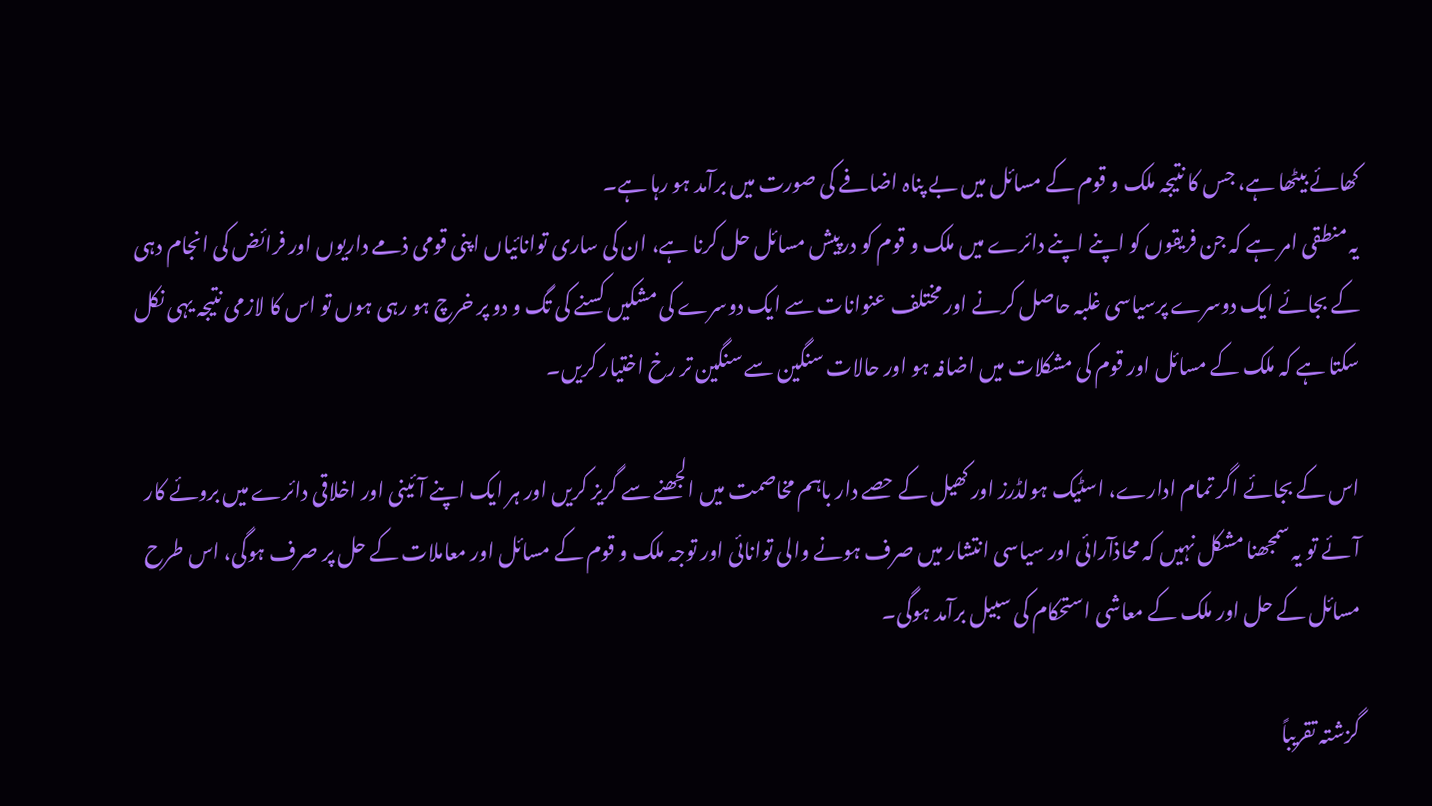کھائے بیٹھا ہے، جس کا نتیجہ ملک و قوم کے مسائل میں بے پناہ اضافے کی صورت میں برآمد ہو رہا ہے۔
یہ منطقی امر ہے کہ جن فریقوں کو اپنے اپنے دائرے میں ملک و قوم کو درپیش مسائل حل کرنا ہے، ان کی ساری توانائیاں اپنی قومی ذمے داریوں اور فرائض کی انجام دہی کے بجائے ایک دوسرے پرسیاسی غلبہ حاصل کرنے اور مختلف عنوانات سے ایک دوسرے کی مشکیں کسنے کی تگ و دو پر خرچ ہو رہی ہوں تو اس کا لازمی نتیجہ یہی نکل سکتا ہے کہ ملک کے مسائل اور قوم کی مشکلات میں اضافہ ہو اور حالات سنگین سے سنگین تر رخ اختیار کریں۔

اس کے بجائے اگر تمام ادارے، اسٹیک ہولڈرز اور کھیل کے حصے دار باہم مخاصمت میں الجھنے سے گریز کریں اور ہر ایک اپنے آئینی اور اخلاقی دائرے میں بروئے کار آئے تو یہ سمجھنا مشکل نہیں کہ محاذآرائی اور سیاسی انتشار میں صرف ہونے والی توانائی اور توجہ ملک و قوم کے مسائل اور معاملات کے حل پر صرف ہوگی، اس طرح مسائل کے حل اور ملک کے معاشی استحکام کی سبیل برآمد ہوگی۔

گزشتہ تقریباً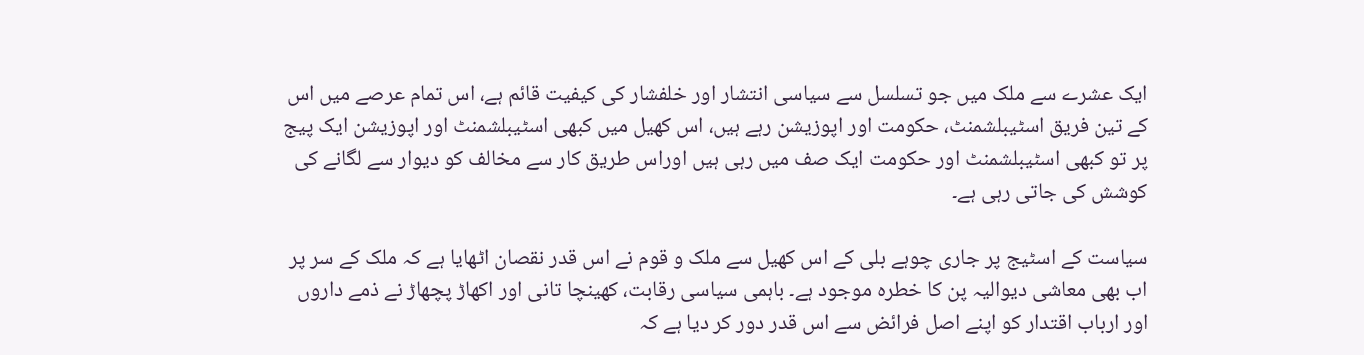ایک عشرے سے ملک میں جو تسلسل سے سیاسی انتشار اور خلفشار کی کیفیت قائم ہے، اس تمام عرصے میں اس کے تین فریق اسٹیبلشمنٹ، حکومت اور اپوزیشن رہے ہیں، اس کھیل میں کبھی اسٹیبلشمنٹ اور اپوزیشن ایک پیج پر تو کبھی اسٹیبلشمنٹ اور حکومت ایک صف میں رہی ہیں اوراس طریق کار سے مخالف کو دیوار سے لگانے کی کوشش کی جاتی رہی ہے۔

سیاست کے اسٹیج پر جاری چوہے بلی کے اس کھیل سے ملک و قوم نے اس قدر نقصان اٹھایا ہے کہ ملک کے سر پر اب بھی معاشی دیوالیہ پن کا خطرہ موجود ہے۔ باہمی سیاسی رقابت، کھینچا تانی اور اکھاڑ پچھاڑ نے ذمے داروں اور ارباب اقتدار کو اپنے اصل فرائض سے اس قدر دور کر دیا ہے کہ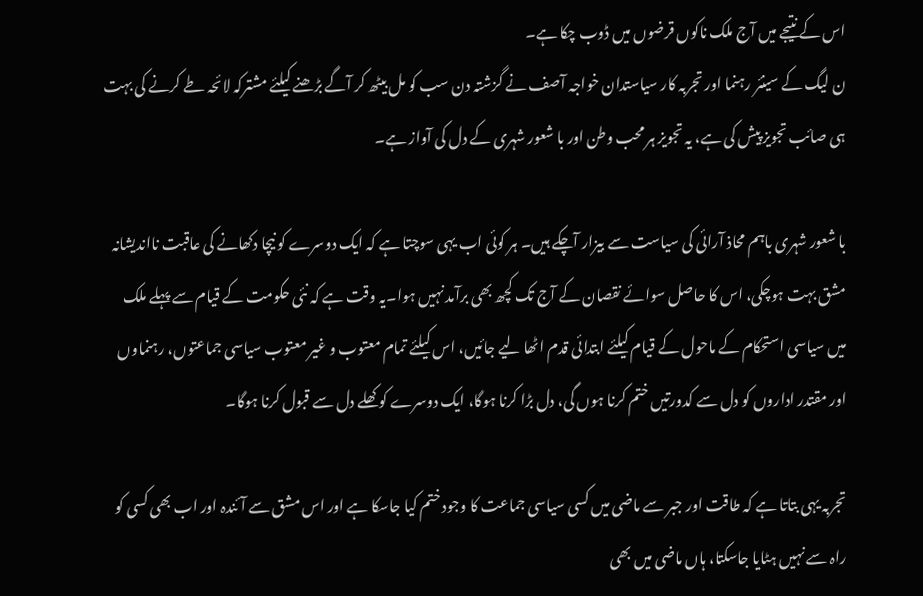اس کے نتیجے میں آج ملک ناکوں قرضوں میں ڈوب چکا ہے۔
ن لیگ کے سینئر رہنما اور تجربہ کار سیاستدان خواجہ آصف نے گزشتہ دن سب کو مل بیٹھ کر آگے بڑھنے کیلئے مشترکہ لائحہ طے کرنے کی بہت ہی صائب تجویز پیش کی ہے، یہ تجویز ہر محب وطن اور با شعور شہری کے دل کی آواز ہے۔

با شعور شہری باہم محاذ آرائی کی سیاست سے بیزار آچکے ہیں۔ ہر کوئی اب یہی سوچتا ہے کہ ایک دوسرے کو نیچا دکھانے کی عاقبت نااندیشانہ مشق بہت ہوچکی، اس کا حاصل سوائے نقصان کے آج تک کچھ بھی برآمد نہیں ہوا۔یہ وقت ہے کہ نئی حکومت کے قیام سے پہلے ملک میں سیاسی استحکام کے ماحول کے قیام کیلئے ابتدائی قدم اٹھا لیے جائیں، اس کیلئے تمام معتوب و غیر معتوب سیاسی جماعتوں، رہنماوں اور مقتدر اداروں کو دل سے کدورتیں ختم کرنا ہوں گی، دل بڑا کرنا ہوگا، ایک دوسرے کو کھلے دل سے قبول کرنا ہوگا۔

تجربہ یہی بتاتا ہے کہ طاقت اور جبر سے ماضی میں کسی سیاسی جماعت کا وجود ختم کیا جاسکا ہے اور اس مشق سے آئندہ اور اب بھی کسی کو راہ سے نہیں ہٹایا جاسکتا، ہاں ماضی میں بھی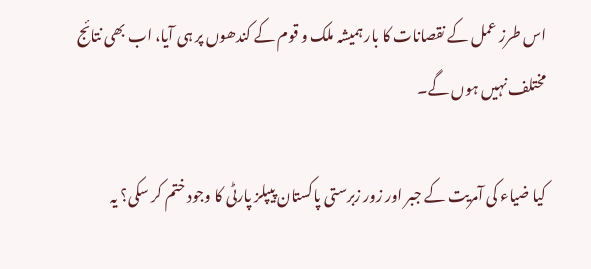اس طرز عمل کے نقصانات کا بار ہمیشہ ملک و قوم کے کندھوں پر ہی آیا، اب بھی نتائج مختلف نہیں ہوں گے۔

کیا ضیاء کی آمریت کے جبر اور زور زبرستی پاکستان پیپلز پارٹی کا وجود ختم کر سکی؟ یہ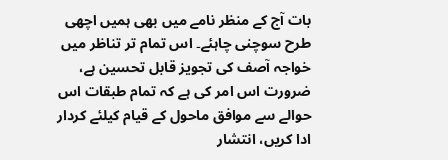بات آج کے منظر نامے میں بھی ہمیں اچھی طرح سوچنی چاہئے۔ اس تمام تر تناظر میں خواجہ آصف کی تجویز قابل تحسین ہے، ضرورت اس امر کی ہے کہ تمام طبقات اس حوالے سے موافق ماحول کے قیام کیلئے کردار ادا کریں، انتشار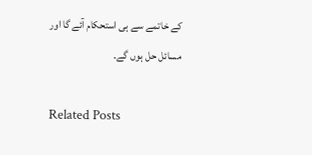کے خاتمے سے ہی استحکام آئے گا اور مسائل حل ہوں گے۔

Related Posts